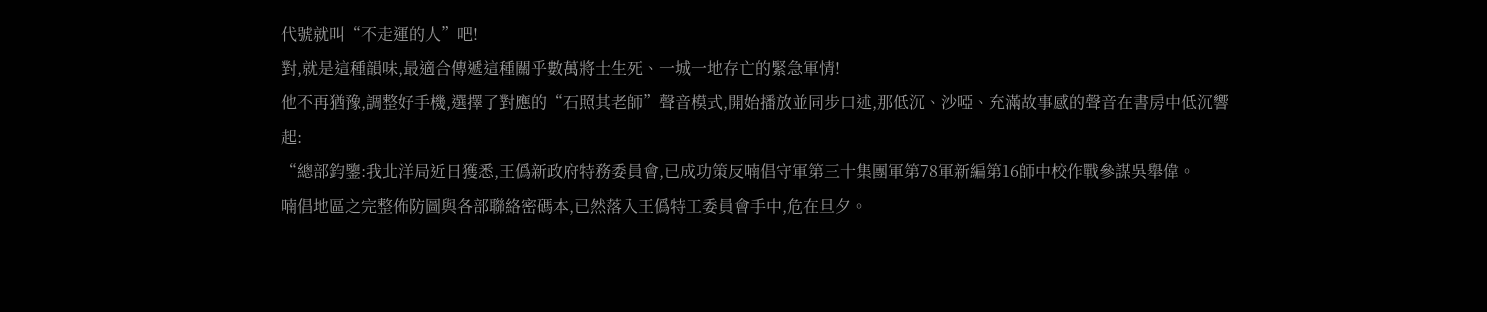代號就叫“不走運的人”吧!
對,就是這種韻味,最適合傳遞這種關乎數萬將士生死、一城一地存亡的緊急軍情!
他不再猶豫,調整好手機,選擇了對應的“石照其老師”聲音模式,開始播放並同步口述,那低沉、沙啞、充滿故事感的聲音在書房中低沉響起:
“總部鈞鑒:我北洋局近日獲悉,王僞新政府特務委員會,已成功策反喃倡守軍第三十集團軍第78軍新編第16師中校作戰參謀吳舉偉。
喃倡地區之完整佈防圖與各部聯絡密碼本,已然落入王僞特工委員會手中,危在旦夕。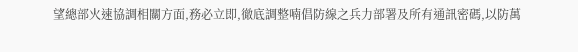望總部火速協調相關方面,務必立即,徹底調整喃倡防線之兵力部署及所有通訊密碼,以防萬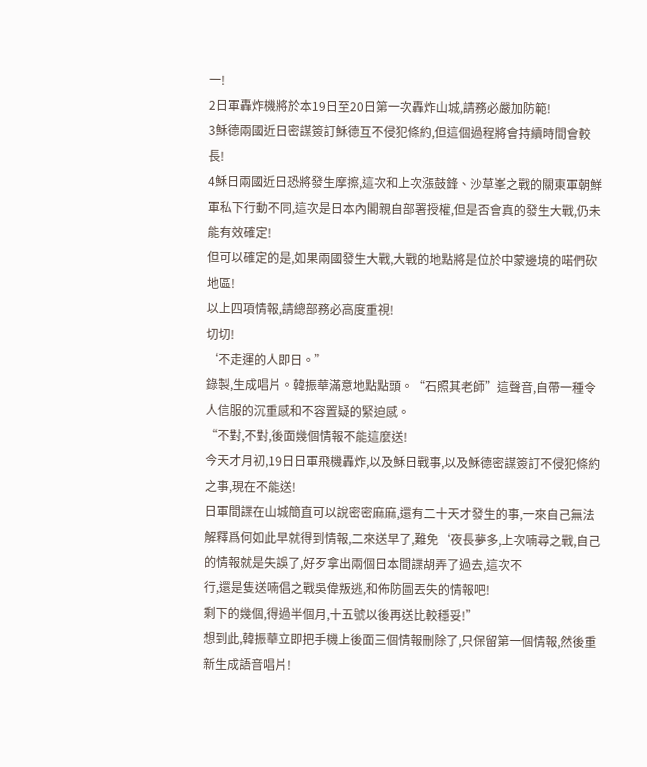一!
2日軍轟炸機將於本19日至20日第一次轟炸山城,請務必嚴加防範!
3穌德兩國近日密謀簽訂穌德互不侵犯條約,但這個過程將會持續時間會較長!
4穌日兩國近日恐將發生摩擦,這次和上次漲鼓鋒、沙草峯之戰的關東軍朝鮮軍私下行動不同,這次是日本內閣親自部署授權,但是否會真的發生大戰,仍未能有效確定!
但可以確定的是,如果兩國發生大戰,大戰的地點將是位於中蒙邊境的喏們砍地區!
以上四項情報,請總部務必高度重視!
切切!
‘不走運的人即日。”
錄製,生成唱片。韓振華滿意地點點頭。“石照其老師”這聲音,自帶一種令人信服的沉重感和不容置疑的緊迫感。
“不對,不對,後面幾個情報不能這麼送!
今天才月初,19日日軍飛機轟炸,以及穌日戰事,以及穌德密謀簽訂不侵犯條約之事,現在不能送!
日軍間諜在山城簡直可以說密密麻麻,還有二十天才發生的事,一來自己無法解釋爲何如此早就得到情報,二來送早了,難免‘夜長夢多,上次喃尋之戰,自己的情報就是失誤了,好歹拿出兩個日本間諜胡弄了過去,這次不
行,還是隻送喃倡之戰吳偉叛逃,和佈防圖丟失的情報吧!
剩下的幾個,得過半個月,十五號以後再送比較穩妥!”
想到此,韓振華立即把手機上後面三個情報刪除了,只保留第一個情報,然後重新生成語音唱片!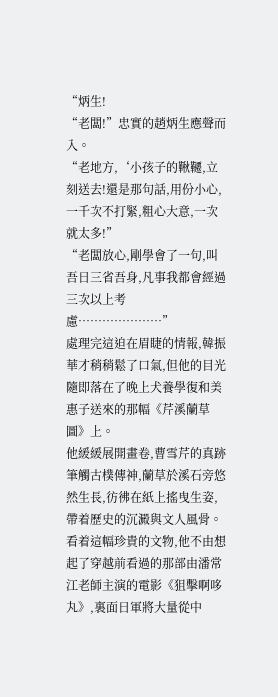“炳生!
“老闆!”忠實的趙炳生應聲而入。
“老地方,‘小孩子的鞦韆,立刻送去!還是那句話,用份小心,一千次不打緊,粗心大意,一次就太多!”
“老闆放心,剛學會了一句,叫吾日三省吾身,凡事我都會經過三次以上考慮…………………”
處理完這迫在眉睫的情報,韓振華才稍稍鬆了口氣,但他的目光隨即落在了晚上犬養學復和美惠子送來的那幅《芹溪蘭草圖》上。
他緩緩展開畫卷,曹雪芹的真跡筆觸古樸傳神,蘭草於溪石旁悠然生長,彷彿在紙上搖曳生姿,帶着歷史的沉澱與文人風骨。
看着這幅珍貴的文物,他不由想起了穿越前看過的那部由潘常江老師主演的電影《狙擊啊哆丸》,裏面日軍將大量從中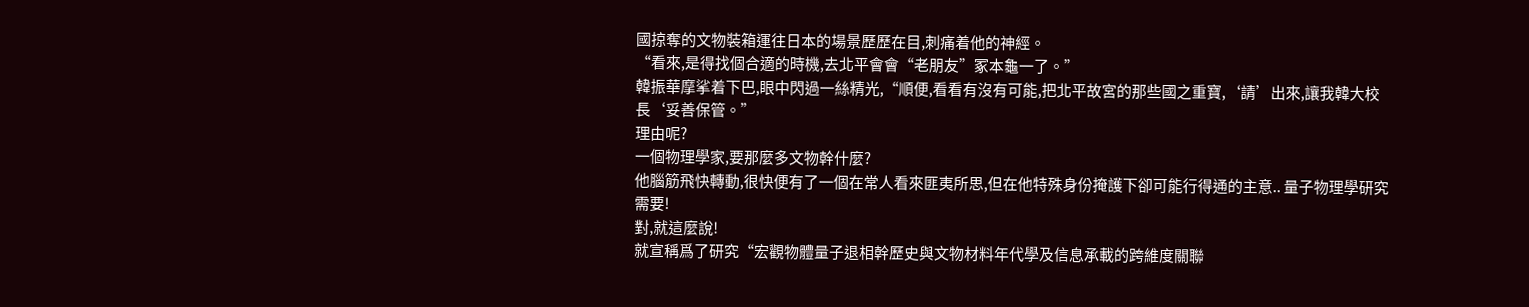國掠奪的文物裝箱運往日本的場景歷歷在目,刺痛着他的神經。
“看來,是得找個合適的時機,去北平會會“老朋友”冢本龜一了。”
韓振華摩挲着下巴,眼中閃過一絲精光,“順便,看看有沒有可能,把北平故宮的那些國之重寶,‘請’出來,讓我韓大校長‘妥善保管。”
理由呢?
一個物理學家,要那麼多文物幹什麼?
他腦筋飛快轉動,很快便有了一個在常人看來匪夷所思,但在他特殊身份掩護下卻可能行得通的主意.. 量子物理學研究需要!
對,就這麼說!
就宣稱爲了研究“宏觀物體量子退相幹歷史與文物材料年代學及信息承載的跨維度關聯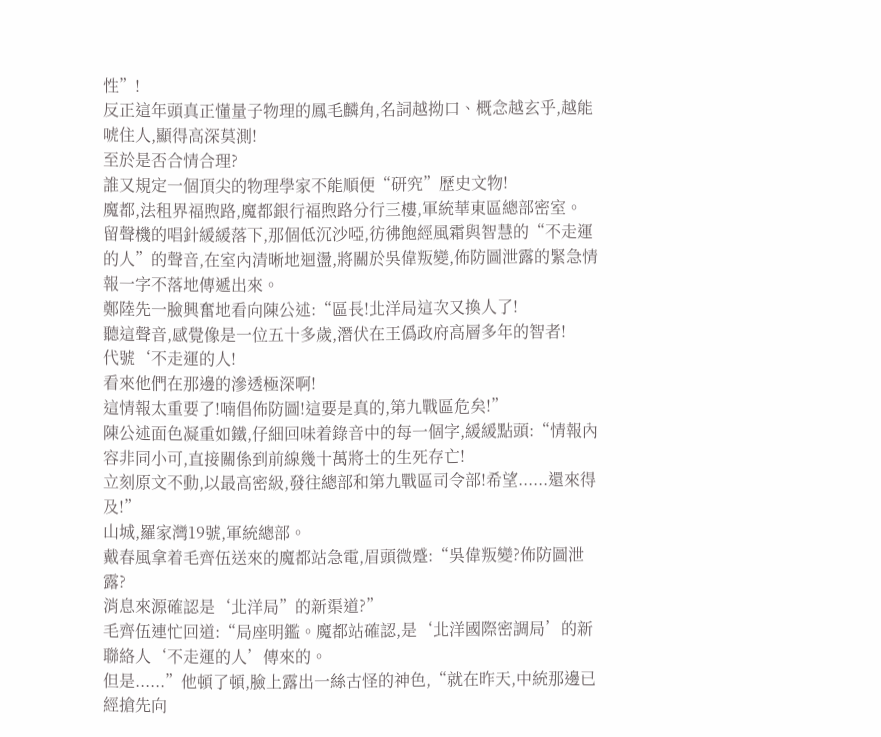性”!
反正這年頭真正懂量子物理的鳳毛麟角,名詞越拗口、概念越玄乎,越能唬住人,顯得高深莫測!
至於是否合情合理?
誰又規定一個頂尖的物理學家不能順便“研究”歷史文物!
魔都,法租界福煦路,魔都銀行福煦路分行三樓,軍統華東區總部密室。
留聲機的唱針緩緩落下,那個低沉沙啞,彷彿飽經風霜與智慧的“不走運的人”的聲音,在室內清晰地迴盪,將關於吳偉叛變,佈防圖泄露的緊急情報一字不落地傳遞出來。
鄭陸先一臉興奮地看向陳公述:“區長!北洋局這次又換人了!
聽這聲音,感覺像是一位五十多歲,潛伏在王僞政府高層多年的智者!
代號‘不走運的人!
看來他們在那邊的滲透極深啊!
這情報太重要了!喃倡佈防圖!這要是真的,第九戰區危矣!”
陳公述面色凝重如鐵,仔細回味着錄音中的每一個字,緩緩點頭:“情報內容非同小可,直接關係到前線幾十萬將士的生死存亡!
立刻原文不動,以最高密級,發往總部和第九戰區司令部!希望......還來得及!”
山城,羅家灣19號,軍統總部。
戴春風拿着毛齊伍送來的魔都站急電,眉頭微蹙:“吳偉叛變?佈防圖泄露?
消息來源確認是‘北洋局”的新渠道?”
毛齊伍連忙回道:“局座明鑑。魔都站確認,是‘北洋國際密調局’的新聯絡人‘不走運的人’傳來的。
但是......”他頓了頓,臉上露出一絲古怪的神色,“就在昨天,中統那邊已經搶先向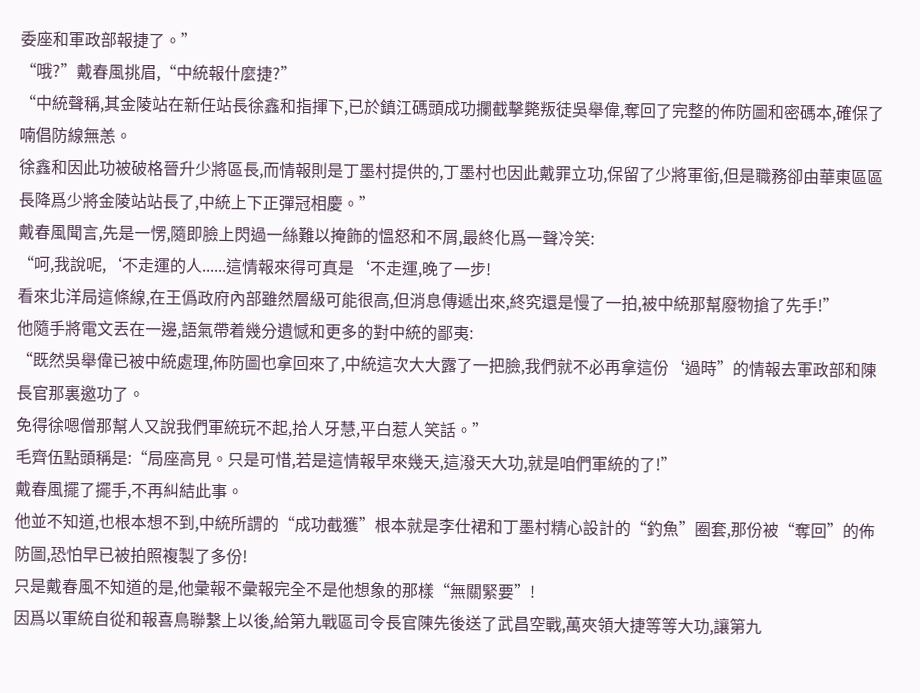委座和軍政部報捷了。”
“哦?”戴春風挑眉,“中統報什麼捷?”
“中統聲稱,其金陵站在新任站長徐鑫和指揮下,已於鎮江碼頭成功攔截擊斃叛徒吳舉偉,奪回了完整的佈防圖和密碼本,確保了喃倡防線無恙。
徐鑫和因此功被破格晉升少將區長,而情報則是丁墨村提供的,丁墨村也因此戴罪立功,保留了少將軍銜,但是職務卻由華東區區長降爲少將金陵站站長了,中統上下正彈冠相慶。”
戴春風聞言,先是一愣,隨即臉上閃過一絲難以掩飾的慍怒和不屑,最終化爲一聲冷笑:
“呵,我說呢,‘不走運的人......這情報來得可真是‘不走運,晚了一步!
看來北洋局這條線,在王僞政府內部雖然層級可能很高,但消息傳遞出來,終究還是慢了一拍,被中統那幫廢物搶了先手!”
他隨手將電文丟在一邊,語氣帶着幾分遺憾和更多的對中統的鄙夷:
“既然吳舉偉已被中統處理,佈防圖也拿回來了,中統這次大大露了一把臉,我們就不必再拿這份‘過時”的情報去軍政部和陳長官那裏邀功了。
免得徐嗯僧那幫人又說我們軍統玩不起,拾人牙慧,平白惹人笑話。”
毛齊伍點頭稱是:“局座高見。只是可惜,若是這情報早來幾天,這潑天大功,就是咱們軍統的了!”
戴春風擺了擺手,不再糾結此事。
他並不知道,也根本想不到,中統所謂的“成功截獲”根本就是李仕裙和丁墨村精心設計的“釣魚”圈套,那份被“奪回”的佈防圖,恐怕早已被拍照複製了多份!
只是戴春風不知道的是,他彙報不彙報完全不是他想象的那樣“無關緊要”!
因爲以軍統自從和報喜鳥聯繫上以後,給第九戰區司令長官陳先後送了武昌空戰,萬夾領大捷等等大功,讓第九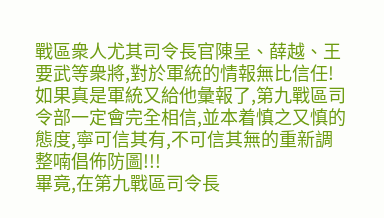戰區衆人尤其司令長官陳呈、薛越、王要武等衆將,對於軍統的情報無比信任!
如果真是軍統又給他彙報了,第九戰區司令部一定會完全相信,並本着慎之又慎的態度,寧可信其有,不可信其無的重新調整喃倡佈防圖!!!
畢竟,在第九戰區司令長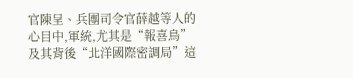官陳呈、兵團司令官薛越等人的心目中,軍統,尤其是“報喜鳥”及其背後“北洋國際密調局”這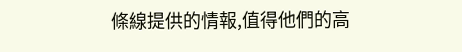條線提供的情報,值得他們的高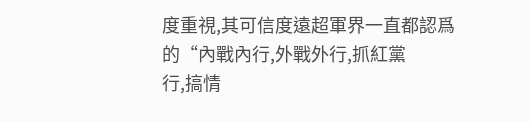度重視,其可信度遠超軍界一直都認爲的“內戰內行,外戰外行,抓紅黨
行,搞情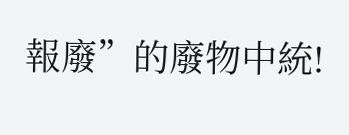報廢”的廢物中統!